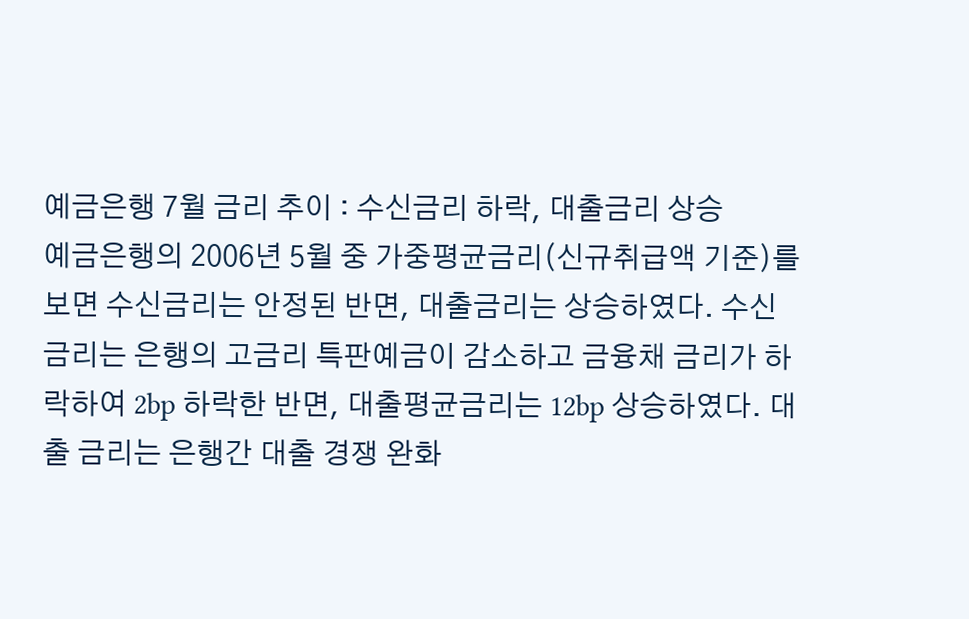예금은행 7월 금리 추이 : 수신금리 하락, 대출금리 상승
예금은행의 2006년 5월 중 가중평균금리(신규취급액 기준)를 보면 수신금리는 안정된 반면, 대출금리는 상승하였다. 수신금리는 은행의 고금리 특판예금이 감소하고 금융채 금리가 하락하여 2bp 하락한 반면, 대출평균금리는 12bp 상승하였다. 대출 금리는 은행간 대출 경쟁 완화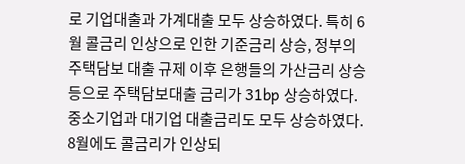로 기업대출과 가계대출 모두 상승하였다. 특히 6월 콜금리 인상으로 인한 기준금리 상승, 정부의 주택담보 대출 규제 이후 은행들의 가산금리 상승 등으로 주택담보대출 금리가 31bp 상승하였다. 중소기업과 대기업 대출금리도 모두 상승하였다. 8월에도 콜금리가 인상되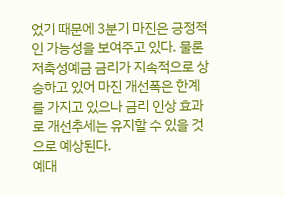었기 때문에 3분기 마진은 긍정적인 가능성을 보여주고 있다. 물론 저축성예금 금리가 지속적으로 상승하고 있어 마진 개선폭은 한계를 가지고 있으나 금리 인상 효과로 개선추세는 유지할 수 있을 것으로 예상된다.
예대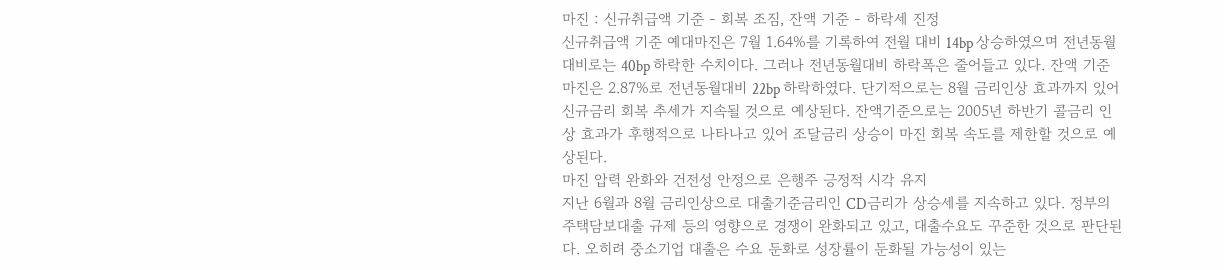마진 : 신규취급액 기준 - 회복 조짐, 잔액 기준 - 하락세 진정
신규취급액 기준 예대마진은 7월 1.64%를 기록하여 전월 대비 14bp 상승하였으며 전년동월대비로는 40bp 하락한 수치이다. 그러나 전년동월대비 하락폭은 줄어들고 있다. 잔액 기준 마진은 2.87%로 전년동월대비 22bp 하락하였다. 단기적으로는 8월 금리인상 효과까지 있어 신규금리 회복 추세가 지속될 것으로 예상된다. 잔액기준으로는 2005년 하반기 콜금리 인상 효과가 후행적으로 나타나고 있어 조달금리 상승이 마진 회복 속도를 제한할 것으로 예상된다.
마진 압력 완화와 건전성 안정으로 은행주 긍정적 시각 유지
지난 6월과 8월 금리인상으로 대출기준금리인 CD금리가 상승세를 지속하고 있다. 정부의 주택담보대출 규제 등의 영향으로 경쟁이 완화되고 있고, 대출수요도 꾸준한 것으로 판단된다. 오히려 중소기업 대출은 수요 둔화로 성장률이 둔화될 가능성이 있는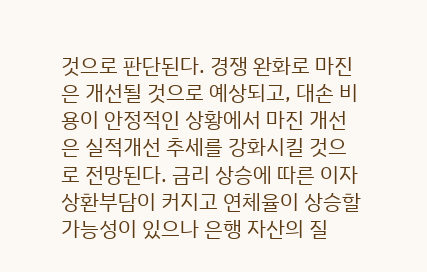것으로 판단된다. 경쟁 완화로 마진은 개선될 것으로 예상되고, 대손 비용이 안정적인 상황에서 마진 개선은 실적개선 추세를 강화시킬 것으로 전망된다. 금리 상승에 따른 이자상환부담이 커지고 연체율이 상승할 가능성이 있으나 은행 자산의 질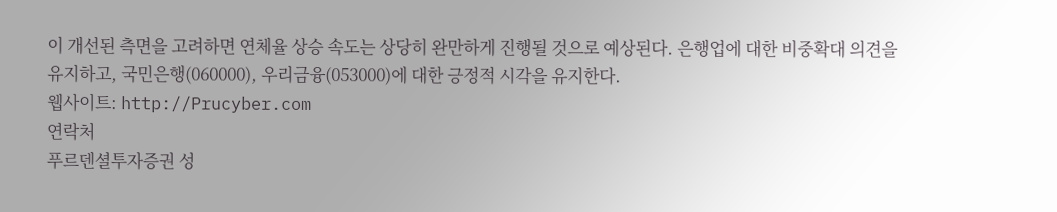이 개선된 측면을 고려하면 연체율 상승 속도는 상당히 완만하게 진행될 것으로 예상된다. 은행업에 대한 비중확대 의견을 유지하고, 국민은행(060000), 우리금융(053000)에 대한 긍정적 시각을 유지한다.
웹사이트: http://Prucyber.com
연락처
푸르덴셜투자증권 성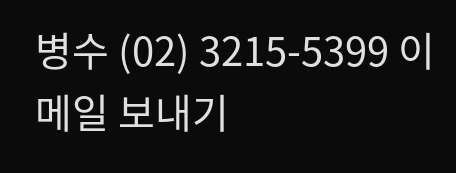병수 (02) 3215-5399 이메일 보내기